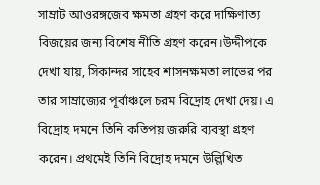সাম্রাট আওরঙ্গজেব ক্ষমতা গ্রহণ করে দাক্ষিণাত্য বিজয়ের জন্য বিশেষ নীতি গ্রহণ করেন।উদ্দীপকে দেখা যায়, সিকান্দর সাহেব শাসনক্ষমতা লাভের পর তার সাম্রাজ্যের পূর্বাঞ্চলে চরম বিদ্রোহ দেখা দেয়। এ বিদ্রোহ দমনে তিনি কতিপয় জরুরি ব্যবস্থা গ্রহণ করেন। প্রথমেই তিনি বিদ্রোহ দমনে উল্লিখিত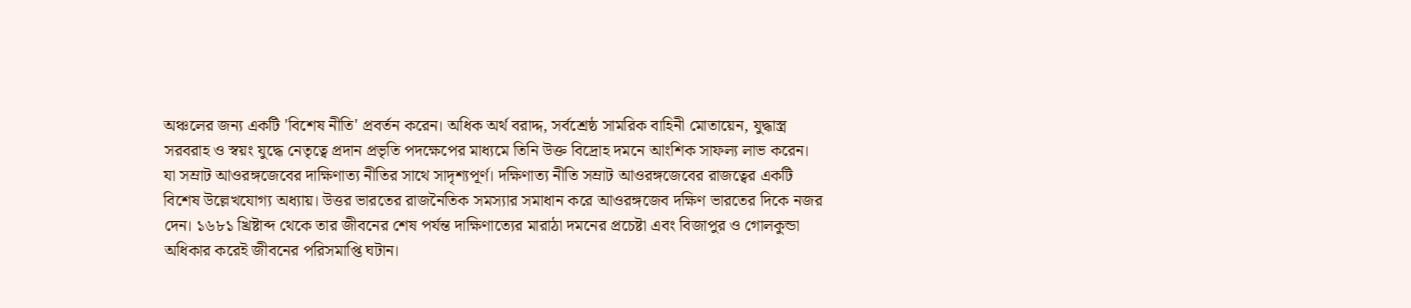অঞ্চলের জন্য একটি 'বিশেষ নীতি' প্রবর্তন করেন। অধিক অর্থ বরাদ্দ, সর্বশ্রেষ্ঠ সামরিক বাহিনী মোতায়েন, যুদ্ধাস্ত্র সরবরাহ ও স্বয়ং যুদ্ধে নেতৃত্বে প্রদান প্রভৃতি পদক্ষেপের মাধ্যমে তিনি উক্ত বিদ্রোহ দমনে আংশিক সাফল্য লাভ করেন। যা সম্রাট আওরঙ্গজেবের দাক্ষিণাত্য নীতির সাথে সাদৃশ্যপূর্ণ। দক্ষিণাত্য নীতি সম্রাট আওরঙ্গজেবের রাজত্বের একটি বিশেষ উল্লেখযোগ্য অধ্যায়। উত্তর ভারতের রাজনৈতিক সমস্যার সমাধান করে আওরঙ্গজেব দক্ষিণ ভারতের দিকে নজর দেন। ১৬৮১ খ্রিষ্টাব্দ থেকে তার জীবনের শেষ পর্যন্ত দাক্ষিণাত্যের মারাঠা দমনের প্রচেষ্টা এবং বিজাপুর ও গোলকুন্ডা অধিকার করেই জীবনের পরিসমাপ্তি ঘটান।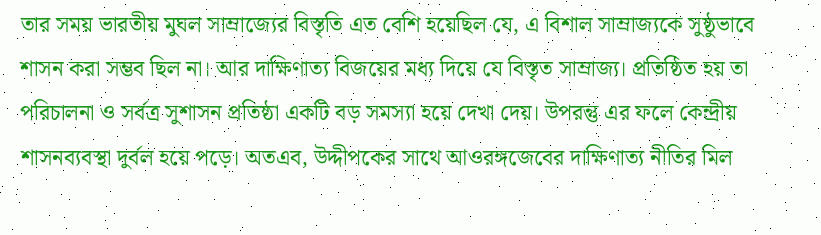তার সময় ভারতীয় মুঘল সাম্রাজ্যের বিস্তৃতি এত বেশি হয়েছিল যে, এ বিশাল সাম্রাজ্যকে সুষ্ঠুভাবে শাসন করা সম্ভব ছিল না। আর দাক্ষিণাত্য বিজয়ের মধ্য দিয়ে যে বিস্তৃত সাম্রাজ্য। প্রতিষ্ঠিত হয় তা পরিচালনা ও সর্বত্র সুশাসন প্রতিষ্ঠা একটি বড় সমস্যা হয়ে দেখা দেয়। উপরন্তু এর ফলে কেন্দ্রীয় শাসনব্যবস্থা দুর্বল হয়ে পড়ে। অতএব, উদ্দীপকের সাথে আওরঙ্গজেবের দাক্ষিণাত্য নীতির মিল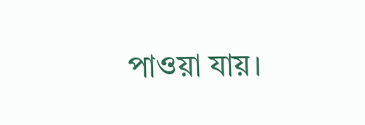পাওয়া যায়।